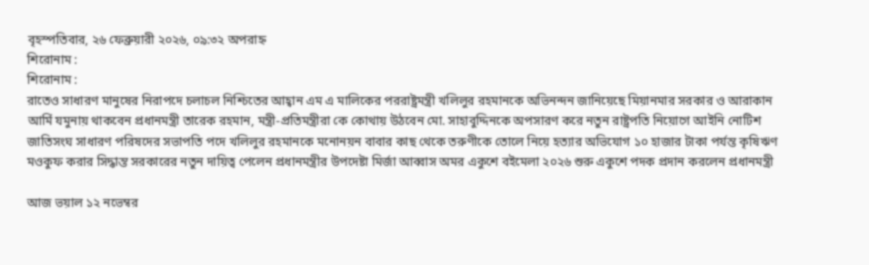বৃহস্পতিবার, ২৬ ফেব্রুয়ারী ২০২৬, ০৯:৩২ অপরাহ্ন
শিরোনাম :
শিরোনাম :
রাতেও সাধারণ মানুষের নিরাপদে চলাচল নিশ্চিতের আহ্বান এম এ মালিকের পররাষ্ট্রমন্ত্রী খলিলুর রহমানকে অভিনন্দন জানিয়েছে মিয়ানমার সরকার ও আরাকান আর্মি যমুনায় থাকবেন প্রধানমন্ত্রী তারেক রহমান, মন্ত্রী-প্রতিমন্ত্রীরা কে কোথায় উঠবেন মো. সাহাবুদ্দিনকে অপসারণ করে নতুন রাষ্ট্রপতি নিয়োগে আইনি নোটিশ জাতিসংঘ সাধারণ পরিষদের সভাপতি পদে খলিলুর রহমানকে মনোনয়ন বাবার কাছ থেকে তরুণীকে তোলে নিয়ে হত্যার অভিযোগ ১০ হাজার টাকা পর্যন্ত কৃষিঋণ মওকুফ করার সিদ্ধান্ত সরকারের নতুন দায়িত্ব পেলেন প্রধানমন্ত্রীর উপদেষ্টা মির্জা আব্বাস অমর একুশে বইমেলা ২০২৬ শুরু একুশে পদক প্রদান করলেন প্রধানমন্ত্রী

আজ ভয়াল ১২ নভেম্বর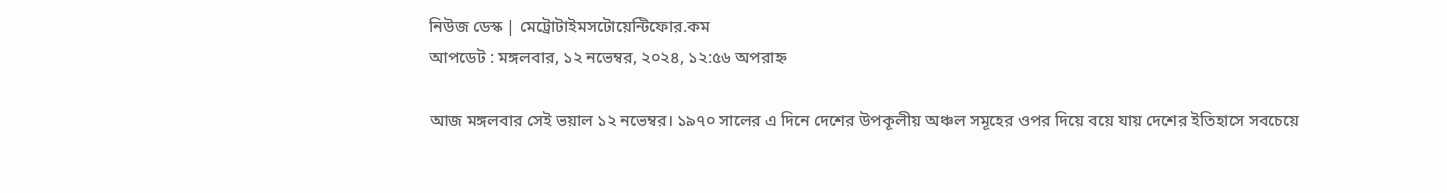নিউজ ডেস্ক | মেট্রোটাইমসটোয়েন্টিফোর.কম
আপডেট : মঙ্গলবার, ১২ নভেম্বর, ২০২৪, ১২:৫৬ অপরাহ্ন

আজ মঙ্গলবার সেই ভয়াল ১২ নভেম্বর। ১৯৭০ সালের এ দিনে দেশের উপকূলীয় অঞ্চল সমূহের ওপর দিয়ে বয়ে যায় দেশের ইতিহাসে সবচেয়ে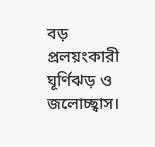বড় প্রলয়ংকারী ঘূর্ণিঝড় ও জলোচ্ছ্বাস।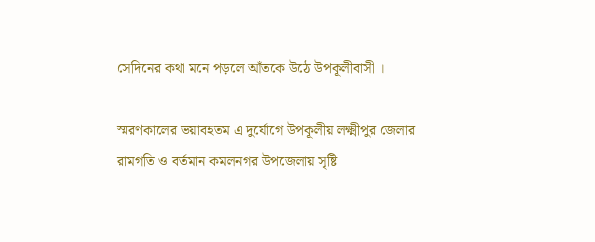সেদিনের কথা মনে পড়লে আঁতকে উঠে উপকূলীবাসী ।

স্মরণকালের ভয়াবহতম এ দুর্যোগে উপকূলীয় লক্ষ্মীপুর জেলার রামগতি ও বর্তমান কমলনগর উপজেলায় সৃষ্টি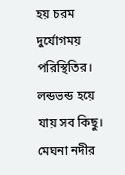হয় চরম দুর্যোগময় পরিস্থিতির। লন্ডভন্ড হয়ে যায় সব কিছু।  মেঘনা নদীর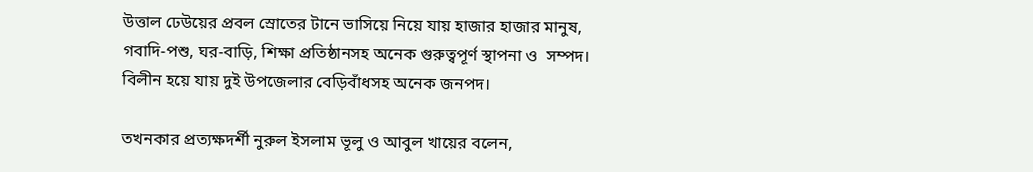উত্তাল ঢেউয়ের প্রবল স্রোতের টানে ভাসিয়ে নিয়ে যায় হাজার হাজার মানুষ, গবাদি-পশু, ঘর-বাড়ি, শিক্ষা প্রতিষ্ঠানসহ অনেক গুরুত্বপূর্ণ স্থাপনা ও  সম্পদ।  বিলীন হয়ে যায় দুই উপজেলার বেড়িবাঁধসহ অনেক জনপদ।

তখনকার প্রত্যক্ষদর্শী নুরুল ইসলাম ভূলু ও আবুল খায়ের বলেন,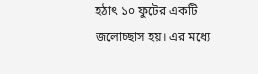হঠাৎ ১০ ফুটের একটি জলোচ্ছাস হয়। এর মধ্যে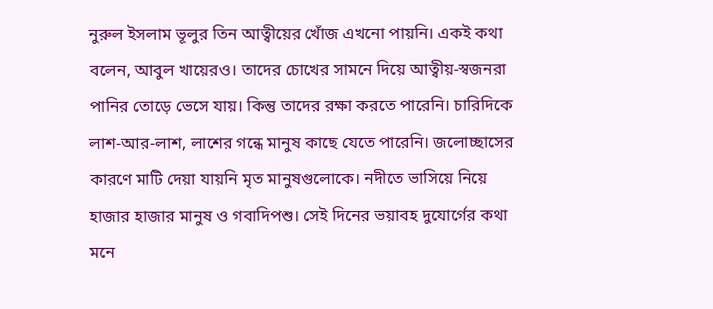নুরুল ইসলাম ভূলুর তিন আত্বীয়ের খোঁজ এখনো পায়নি। একই কথা বলেন, আবুল খায়েরও। তাদের চোখের সামনে দিয়ে আত্বীয়-স্বজনরা পানির তোড়ে ভেসে যায়। কিন্তু তাদের রক্ষা করতে পারেনি। চারিদিকে লাশ-আর-লাশ, লাশের গন্ধে মানুষ কাছে যেতে পারেনি। জলোচ্ছাসের কারণে মাটি দেয়া যায়নি মৃত মানুষগুলোকে। নদীতে ভাসিয়ে নিয়ে হাজার হাজার মানুষ ও গবাদিপশু। সেই দিনের ভয়াবহ দুযোর্গের কথা মনে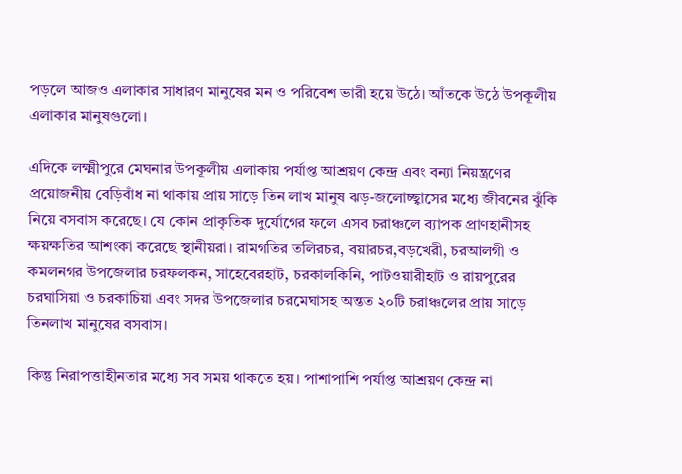পড়লে আজও এলাকার সাধারণ মানুষের মন ও পরিবেশ ভারী হয়ে উঠে। আঁতকে উঠে উপকূলীয় এলাকার মানুষগুলো।

এদিকে লক্ষ্মীপুরে মেঘনার উপকূলীয় এলাকায় পর্যাপ্ত আশ্রয়ণ কেন্দ্র এবং বন্যা নিয়ন্ত্রণের প্রয়োজনীয় বেড়িবাঁধ না থাকায় প্রায় সাড়ে তিন লাখ মানুষ ঝড়-জলোচ্ছ্বাসের মধ্যে জীবনের ঝুঁকি নিয়ে বসবাস করেছে। যে কোন প্রাকৃতিক দুর্যোগের ফলে এসব চরাঞ্চলে ব্যাপক প্রাণহানীসহ ক্ষয়ক্ষতির আশংকা করেছে স্থানীয়রা। রামগতির তলিরচর, বয়ারচর,বড়খেরী, চরআলগী ও কমলনগর উপজেলার চরফলকন, সাহেবেরহাট, চরকালকিনি, পাটওয়ারীহাট ও রায়পুরের চরঘাসিয়া ও চরকাচিয়া এবং সদর উপজেলার চরমেঘাসহ অন্তত ২০টি চরাঞ্চলের প্রায় সাড়ে তিনলাখ মানুষের বসবাস।

কিন্তু নিরাপত্তাহীনতার মধ্যে সব সময় থাকতে হয়। পাশাপাশি পর্যাপ্ত আশ্রয়ণ কেন্দ্র না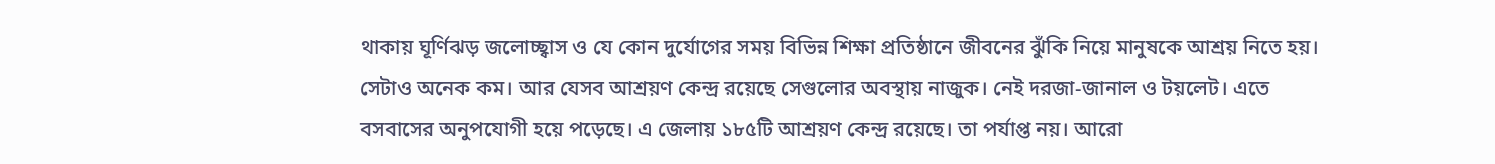থাকায় ঘূর্ণিঝড় জলোচ্ছ্বাস ও যে কোন দুর্যোগের সময় বিভিন্ন শিক্ষা প্রতিষ্ঠানে জীবনের ঝুঁকি নিয়ে মানুষকে আশ্রয় নিতে হয়। সেটাও অনেক কম। আর যেসব আশ্রয়ণ কেন্দ্র রয়েছে সেগুলোর অবস্থায় নাজুক। নেই দরজা-জানাল ও টয়লেট। এতে বসবাসের অনুপযোগী হয়ে পড়েছে। এ জেলায় ১৮৫টি আশ্রয়ণ কেন্দ্র রয়েছে। তা পর্যাপ্ত নয়। আরো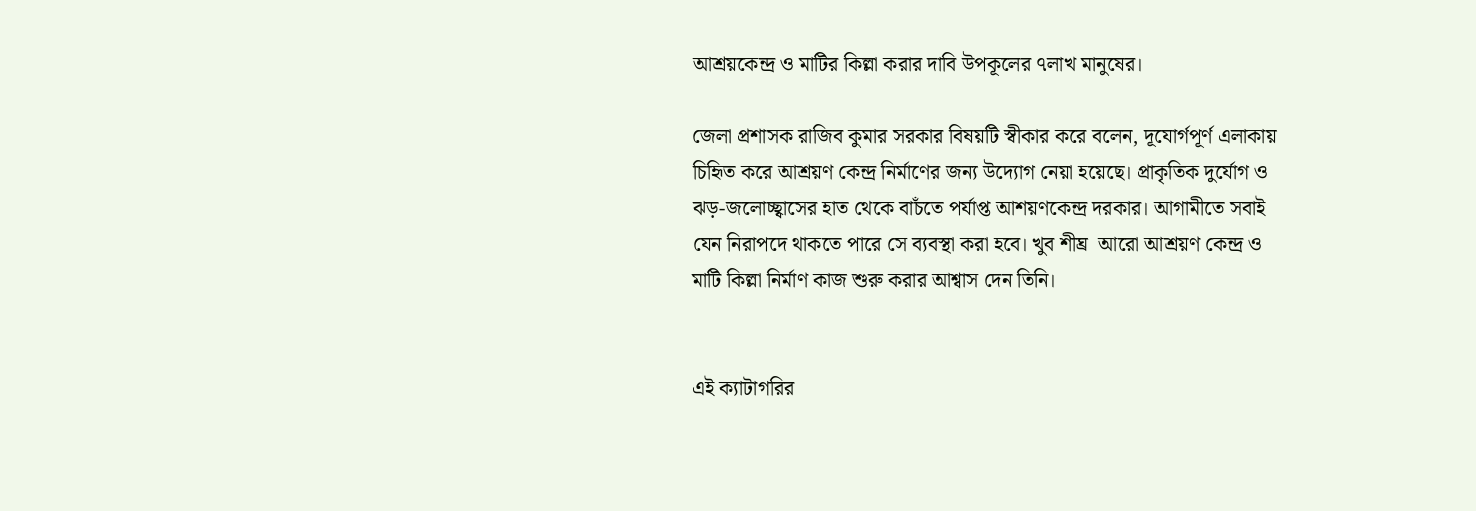আশ্রয়কেন্দ্র ও মাটির কিল্লা করার দাবি উপকূলের ৭লাখ মানুষের।

জেলা প্রশাসক রাজিব কুমার সরকার বিষয়টি স্বীকার করে বলেন, দূযোর্গপূর্ণ এলাকায় চিহিৃত করে আশ্রয়ণ কেন্দ্র নির্মাণের জন্য উদ্যোগ নেয়া হয়েছে। প্রাকৃতিক দুর্যোগ ও ঝড়-জলোচ্ছ্বাসের হাত থেকে বাচঁতে পর্যাপ্ত আশয়ণকেন্দ্র দরকার। আগামীতে সবাই যেন নিরাপদে থাকতে পারে সে ব্যবস্থা করা হবে। খুব শীঘ্র  আরো আশ্রয়ণ কেন্দ্র ও মাটি কিল্লা নির্মাণ কাজ শুরু করার আশ্বাস দেন তিনি।


এই ক্যাটাগরির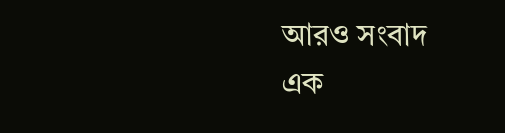আরও সংবাদ
এক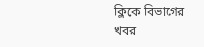ক্লিকে বিভাগের খবর